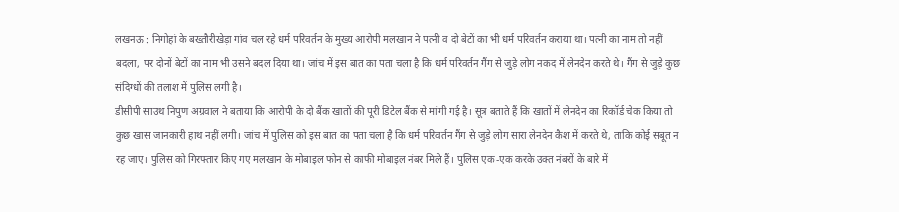लखनऊ : निगोहां के बख्तौरीखेड़ा गांव चल रहे धर्म परिवर्तन के मुख्य आरोपी मलखान ने पत्नी व दो बेटों का भी धर्म परिवर्तन कराया था। पत्नी का नाम तो नहीं बदला, पर दोनों बेटों का नाम भी उसने बदल दिया था। जांच में इस बात का पता चला है कि धर्म परिवर्तन गैंग से जुड़े लोग नकद में लेनदेन करते थे। गैंग से जुड़े कुछ संदिग्धों की तलाश में पुलिस लगी है।
डीसीपी साउथ निपुण अग्रवाल ने बताया कि आरोपी के दो बैंक खातों की पूरी डिटेल बैंक से मांगी गई है। सूत्र बताते हैं कि खातों में लेनदेन का रिकॉर्ड चेक किया तो कुछ खास जानकारी हाथ नहीं लगी। जांच में पुलिस को इस बात का पता चला है कि धर्म परिवर्तन गैंग से जुड़े लोग सारा लेनदेन कैश में करते थे, ताकि कोई सबूत न रह जाए। पुलिस को गिरफ्तार किए गए मलखान के मोबाइल फोन से काफी मोबाइल नंबर मिले हैं। पुलिस एक-एक करके उक्त नंबरों के बारे में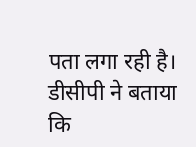पता लगा रही है।
डीसीपी ने बताया कि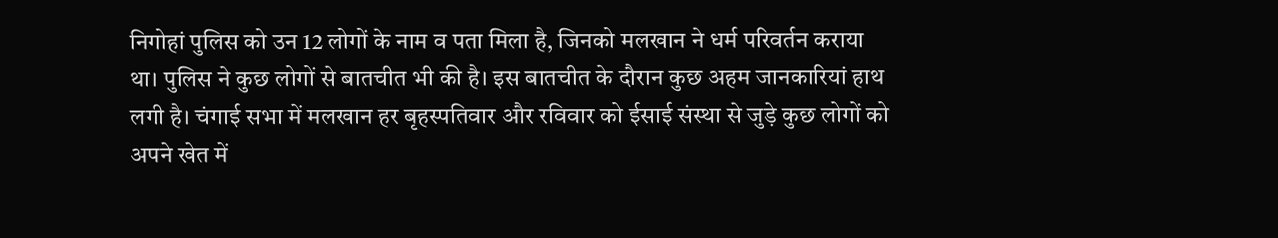निगोहां पुलिस को उन 12 लोगों के नाम व पता मिला है, जिनको मलखान ने धर्म परिवर्तन कराया था। पुलिस ने कुछ लोगों से बातचीत भी की है। इस बातचीत के दौरान कुछ अहम जानकारियां हाथ लगी है। चंगाई सभा में मलखान हर बृहस्पतिवार और रविवार को ईसाई संस्था से जुड़े कुछ लोगों को अपने खेत में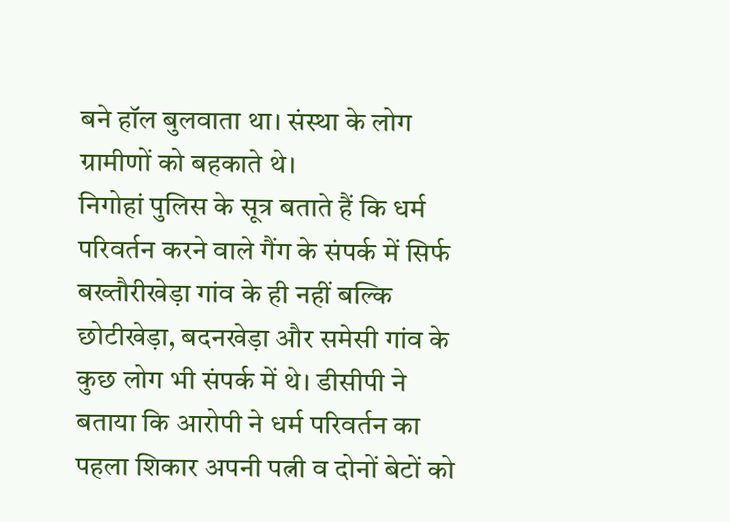बने हॉल बुलवाता था। संस्था के लोग ग्रामीणों को बहकाते थे।
निगोहां पुलिस के सूत्र बताते हैं कि धर्म परिवर्तन करने वाले गैंग के संपर्क में सिर्फ बख्तौरीखेड़ा गांव के ही नहीं बल्कि छोटीखेड़ा, बदनखेड़ा और समेसी गांव के कुछ लोग भी संपर्क में थे। डीसीपी ने बताया कि आरोपी ने धर्म परिवर्तन का पहला शिकार अपनी पत्नी व दोनों बेटों को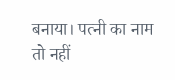बनाया। पत्नी का नाम तो नहीं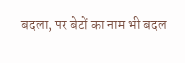बदला, पर बेटों का नाम भी बदल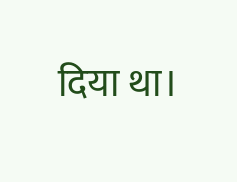दिया था।